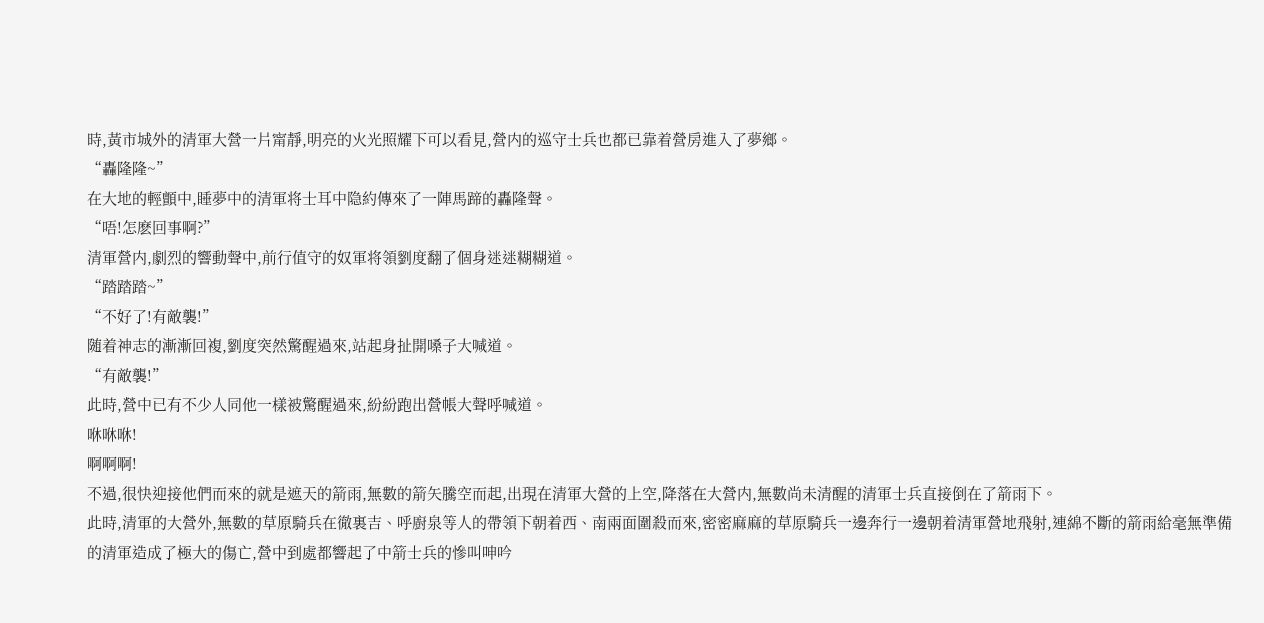時,黃市城外的清軍大營一片甯靜,明亮的火光照耀下可以看見,營内的巡守士兵也都已靠着營房進入了夢鄉。
“轟隆隆~”
在大地的輕顫中,睡夢中的清軍将士耳中隐約傳來了一陣馬蹄的轟隆聲。
“唔!怎麽回事啊?”
清軍營内,劇烈的響動聲中,前行值守的奴軍将領劉度翻了個身迷迷糊糊道。
“踏踏踏~”
“不好了!有敵襲!”
随着神志的漸漸回複,劉度突然驚醒過來,站起身扯開嗓子大喊道。
“有敵襲!”
此時,營中已有不少人同他一樣被驚醒過來,紛紛跑出營帳大聲呼喊道。
咻咻咻!
啊啊啊!
不過,很快迎接他們而來的就是遮天的箭雨,無數的箭矢騰空而起,出現在清軍大營的上空,降落在大營内,無數尚未清醒的清軍士兵直接倒在了箭雨下。
此時,清軍的大營外,無數的草原騎兵在徹裏吉、呼廚泉等人的帶領下朝着西、南兩面圍殺而來,密密麻麻的草原騎兵一邊奔行一邊朝着清軍營地飛射,連綿不斷的箭雨給毫無準備的清軍造成了極大的傷亡,營中到處都響起了中箭士兵的慘叫呻吟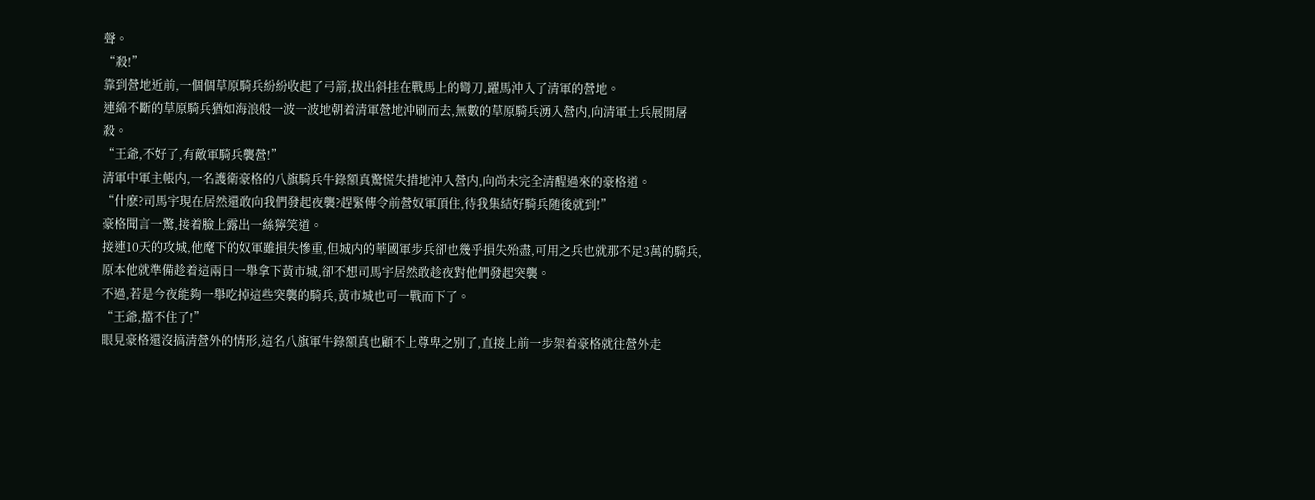聲。
“殺!”
靠到營地近前,一個個草原騎兵紛紛收起了弓箭,拔出斜挂在戰馬上的彎刀,躍馬沖入了清軍的營地。
連綿不斷的草原騎兵猶如海浪般一波一波地朝着清軍營地沖刷而去,無數的草原騎兵湧入營内,向清軍士兵展開屠殺。
“王爺,不好了,有敵軍騎兵襲營!”
清軍中軍主帳内,一名護衛豪格的八旗騎兵牛錄額真驚慌失措地沖入營内,向尚未完全清醒過來的豪格道。
“什麽?司馬宇現在居然還敢向我們發起夜襲?趕緊傳令前營奴軍頂住,待我集結好騎兵随後就到!”
豪格聞言一驚,接着臉上露出一絲獰笑道。
接連10天的攻城,他麾下的奴軍雖損失慘重,但城内的華國軍步兵卻也幾乎損失殆盡,可用之兵也就那不足3萬的騎兵,原本他就準備趁着這兩日一舉拿下黃市城,卻不想司馬宇居然敢趁夜對他們發起突襲。
不過,若是今夜能夠一舉吃掉這些突襲的騎兵,黃市城也可一戰而下了。
“王爺,擋不住了!”
眼見豪格還沒搞清營外的情形,這名八旗軍牛錄額真也顧不上尊卑之别了,直接上前一步架着豪格就往營外走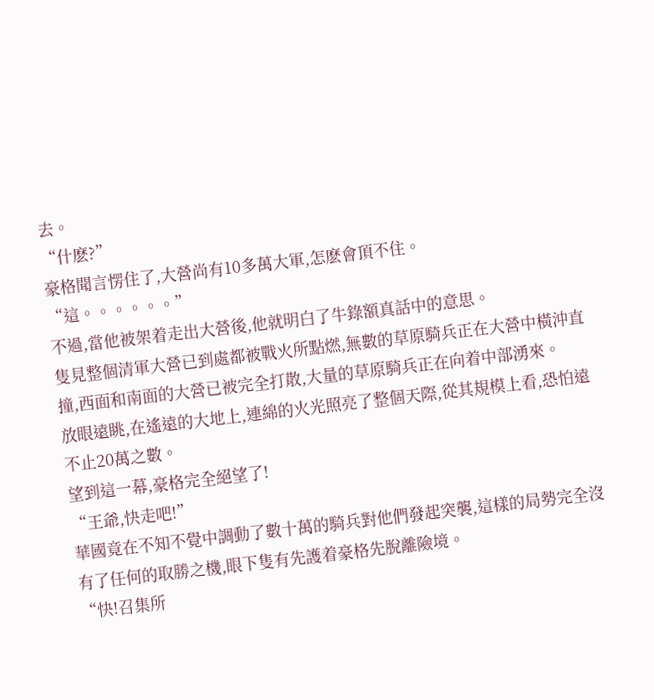去。
“什麽?”
豪格聞言愣住了,大營尚有10多萬大軍,怎麽會頂不住。
“這。。。。。。”
不過,當他被架着走出大營後,他就明白了牛錄額真話中的意思。
隻見整個清軍大營已到處都被戰火所點燃,無數的草原騎兵正在大營中橫沖直撞,西面和南面的大營已被完全打散,大量的草原騎兵正在向着中部湧來。
放眼遠眺,在遙遠的大地上,連綿的火光照亮了整個天際,從其規模上看,恐怕遠不止20萬之數。
望到這一幕,豪格完全絕望了!
“王爺,快走吧!”
華國竟在不知不覺中調動了數十萬的騎兵對他們發起突襲,這樣的局勢完全沒有了任何的取勝之機,眼下隻有先護着豪格先脫離險境。
“快!召集所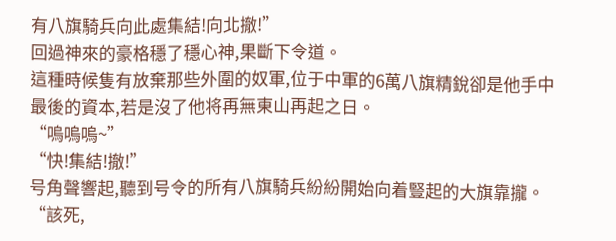有八旗騎兵向此處集結!向北撤!”
回過神來的豪格穩了穩心神,果斷下令道。
這種時候隻有放棄那些外圍的奴軍,位于中軍的6萬八旗精銳卻是他手中最後的資本,若是沒了他将再無東山再起之日。
“嗚嗚嗚~”
“快!集結!撤!”
号角聲響起,聽到号令的所有八旗騎兵紛紛開始向着豎起的大旗靠攏。
“該死,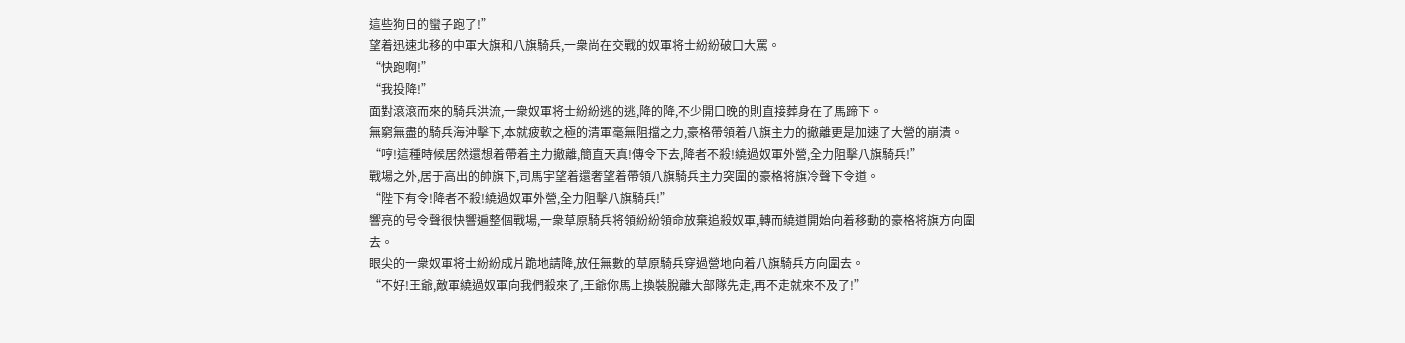這些狗日的蠻子跑了!”
望着迅速北移的中軍大旗和八旗騎兵,一衆尚在交戰的奴軍将士紛紛破口大罵。
“快跑啊!”
“我投降!”
面對滾滾而來的騎兵洪流,一衆奴軍将士紛紛逃的逃,降的降,不少開口晚的則直接葬身在了馬蹄下。
無窮無盡的騎兵海沖擊下,本就疲軟之極的清軍毫無阻擋之力,豪格帶領着八旗主力的撤離更是加速了大營的崩潰。
“哼!這種時候居然還想着帶着主力撤離,簡直天真!傳令下去,降者不殺!繞過奴軍外營,全力阻擊八旗騎兵!”
戰場之外,居于高出的帥旗下,司馬宇望着還奢望着帶領八旗騎兵主力突圍的豪格将旗冷聲下令道。
“陛下有令!降者不殺!繞過奴軍外營,全力阻擊八旗騎兵!”
響亮的号令聲很快響遍整個戰場,一衆草原騎兵将領紛紛領命放棄追殺奴軍,轉而繞道開始向着移動的豪格将旗方向圍去。
眼尖的一衆奴軍将士紛紛成片跪地請降,放任無數的草原騎兵穿過營地向着八旗騎兵方向圍去。
“不好!王爺,敵軍繞過奴軍向我們殺來了,王爺你馬上換裝脫離大部隊先走,再不走就來不及了!”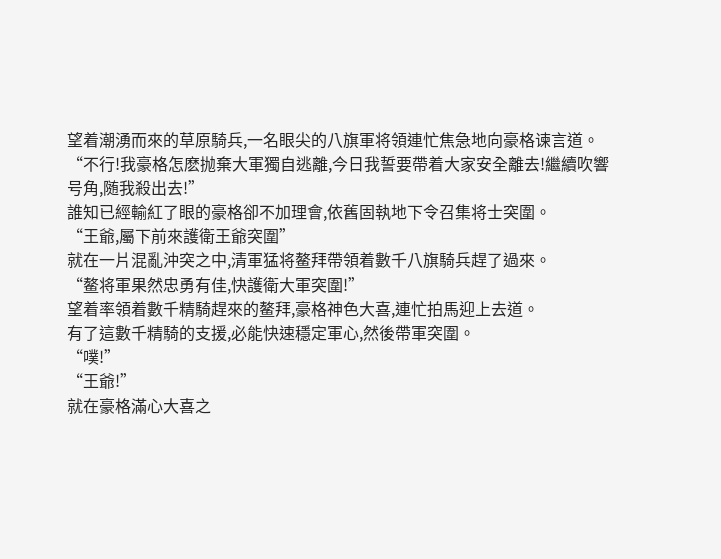望着潮湧而來的草原騎兵,一名眼尖的八旗軍将領連忙焦急地向豪格谏言道。
“不行!我豪格怎麽抛棄大軍獨自逃離,今日我誓要帶着大家安全離去!繼續吹響号角,随我殺出去!”
誰知已經輸紅了眼的豪格卻不加理會,依舊固執地下令召集将士突圍。
“王爺,屬下前來護衛王爺突圍”
就在一片混亂沖突之中,清軍猛将鳌拜帶領着數千八旗騎兵趕了過來。
“鳌将軍果然忠勇有佳,快護衛大軍突圍!”
望着率領着數千精騎趕來的鳌拜,豪格神色大喜,連忙拍馬迎上去道。
有了這數千精騎的支援,必能快速穩定軍心,然後帶軍突圍。
“噗!”
“王爺!”
就在豪格滿心大喜之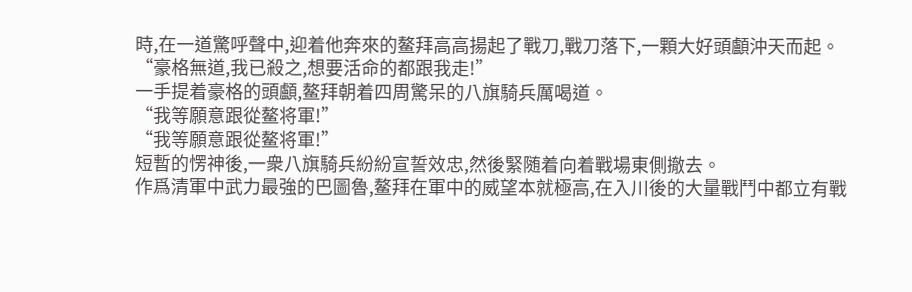時,在一道驚呼聲中,迎着他奔來的鳌拜高高揚起了戰刀,戰刀落下,一顆大好頭顱沖天而起。
“豪格無道,我已殺之,想要活命的都跟我走!”
一手提着豪格的頭顱,鳌拜朝着四周驚呆的八旗騎兵厲喝道。
“我等願意跟從鳌将軍!”
“我等願意跟從鳌将軍!”
短暫的愣神後,一衆八旗騎兵紛紛宣誓效忠,然後緊随着向着戰場東側撤去。
作爲清軍中武力最強的巴圖魯,鳌拜在軍中的威望本就極高,在入川後的大量戰鬥中都立有戰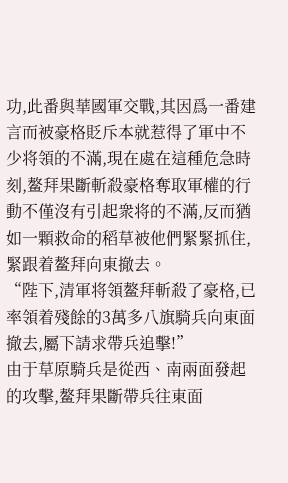功,此番與華國軍交戰,其因爲一番建言而被豪格貶斥本就惹得了軍中不少将領的不滿,現在處在這種危急時刻,鳌拜果斷斬殺豪格奪取軍權的行動不僅沒有引起衆将的不滿,反而猶如一顆救命的稻草被他們緊緊抓住,緊跟着鳌拜向東撤去。
“陛下,清軍将領鳌拜斬殺了豪格,已率領着殘餘的3萬多八旗騎兵向東面撤去,屬下請求帶兵追擊!”
由于草原騎兵是從西、南兩面發起的攻擊,鳌拜果斷帶兵往東面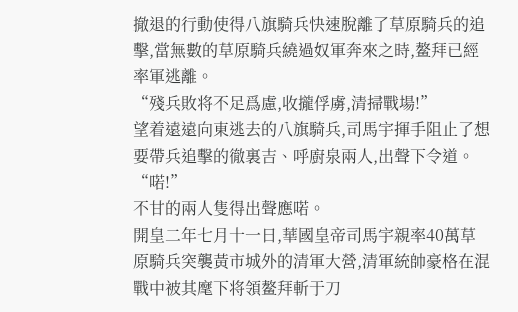撤退的行動使得八旗騎兵快速脫離了草原騎兵的追擊,當無數的草原騎兵繞過奴軍奔來之時,鳌拜已經率軍逃離。
“殘兵敗将不足爲慮,收攏俘虜,清掃戰場!”
望着遠遠向東逃去的八旗騎兵,司馬宇揮手阻止了想要帶兵追擊的徹裏吉、呼廚泉兩人,出聲下令道。
“喏!”
不甘的兩人隻得出聲應喏。
開皇二年七月十一日,華國皇帝司馬宇親率40萬草原騎兵突襲黃市城外的清軍大營,清軍統帥豪格在混戰中被其麾下将領鳌拜斬于刀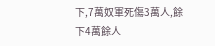下,7萬奴軍死傷3萬人,餘下4萬餘人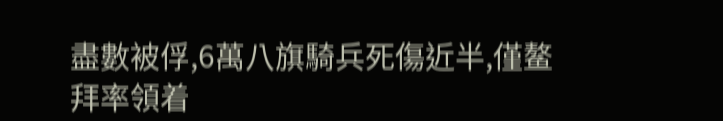盡數被俘,6萬八旗騎兵死傷近半,僅鳌拜率領着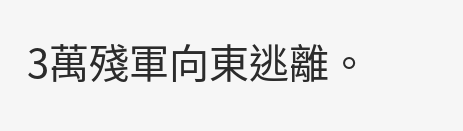3萬殘軍向東逃離。